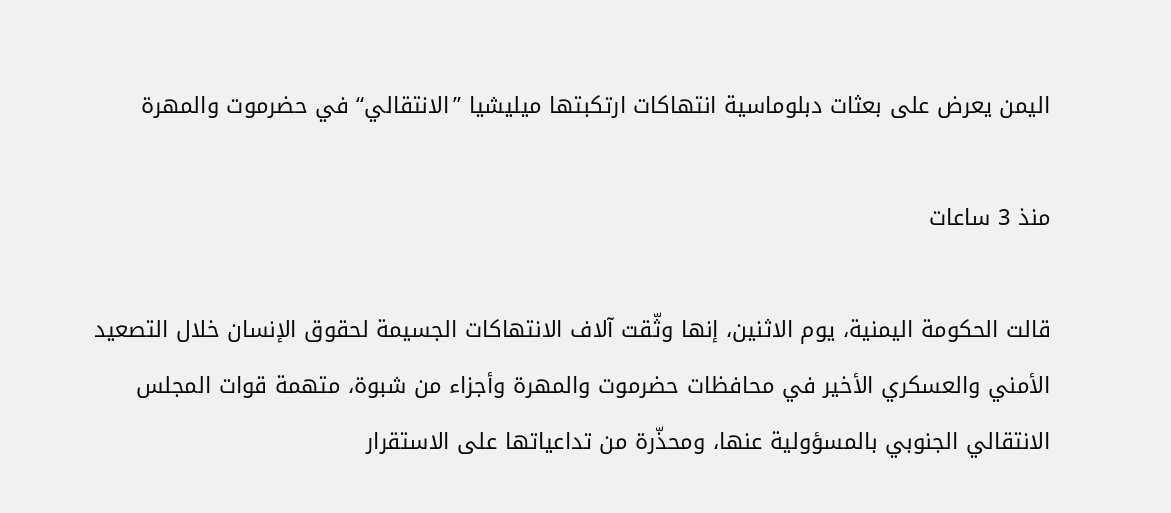اليمن يعرض على بعثات دبلوماسية انتهاكات ارتكبتها ميليشيا ”الانتقالي“ في حضرموت والمهرة

منذ 3 ساعات

قالت الحكومة اليمنية، يوم الاثنين، إنها وثّقت آلاف الانتهاكات الجسيمة لحقوق الإنسان خلال التصعيد الأمني والعسكري الأخير في محافظات حضرموت والمهرة وأجزاء من شبوة، متهمة قوات المجلس الانتقالي الجنوبي بالمسؤولية عنها، ومحذّرة من تداعياتها على الاستقرار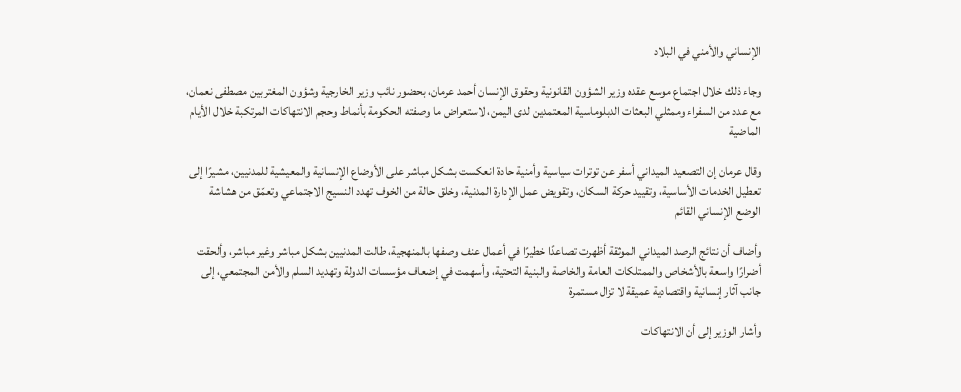الإنساني والأمني في البلاد

وجاء ذلك خلال اجتماع موسع عقده وزير الشؤون القانونية وحقوق الإنسان أحمد عرمان، بحضور نائب وزير الخارجية وشؤون المغتربين مصطفى نعمان، مع عدد من السفراء وممثلي البعثات الدبلوماسية المعتمدين لدى اليمن، لاستعراض ما وصفته الحكومة بأنماط وحجم الانتهاكات المرتكبة خلال الأيام الماضية

وقال عرمان إن التصعيد الميداني أسفر عن توترات سياسية وأمنية حادة انعكست بشكل مباشر على الأوضاع الإنسانية والمعيشية للمدنيين، مشيرًا إلى تعطيل الخدمات الأساسية، وتقييد حركة السكان، وتقويض عمل الإدارة المدنية، وخلق حالة من الخوف تهدد النسيج الاجتماعي وتعمّق من هشاشة الوضع الإنساني القائم

وأضاف أن نتائج الرصد الميداني الموثقة أظهرت تصاعدًا خطيرًا في أعمال عنف وصفها بالمنهجية، طالت المدنيين بشكل مباشر وغير مباشر، وألحقت أضرارًا واسعة بالأشخاص والممتلكات العامة والخاصة والبنية التحتية، وأسهمت في إضعاف مؤسسات الدولة وتهديد السلم والأمن المجتمعي، إلى جانب آثار إنسانية واقتصادية عميقة لا تزال مستمرة

وأشار الوزير إلى أن الانتهاكات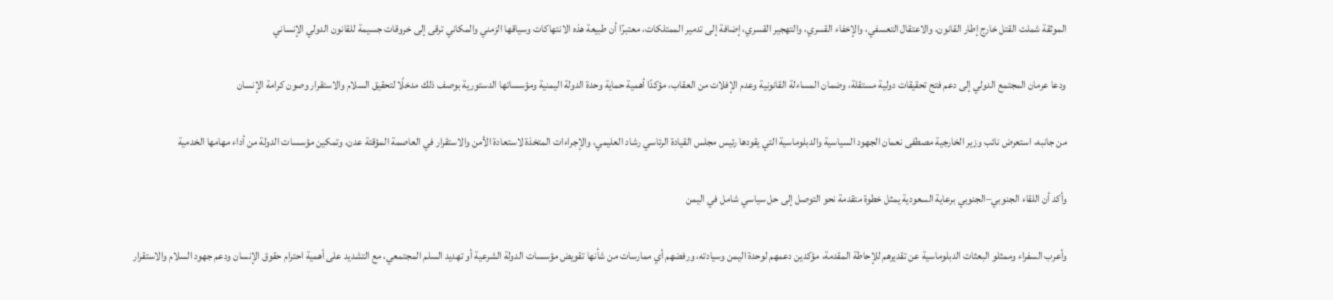الموثقة شملت القتل خارج إطار القانون، والاعتقال التعسفي، والإخفاء القسري، والتهجير القسري، إضافة إلى تدمير الممتلكات، معتبرًا أن طبيعة هذه الانتهاكات وسياقها الزمني والمكاني ترقى إلى خروقات جسيمة للقانون الدولي الإنساني

ودعا عرمان المجتمع الدولي إلى دعم فتح تحقيقات دولية مستقلة، وضمان المساءلة القانونية وعدم الإفلات من العقاب، مؤكدًا أهمية حماية وحدة الدولة اليمنية ومؤسساتها الدستورية بوصف ذلك مدخلًا لتحقيق السلام والاستقرار وصون كرامة الإنسان

من جانبه، استعرض نائب وزير الخارجية مصطفى نعمان الجهود السياسية والدبلوماسية التي يقودها رئيس مجلس القيادة الرئاسي رشاد العليمي، والإجراءات المتخذة لاستعادة الأمن والاستقرار في العاصمة المؤقتة عدن، وتمكين مؤسسات الدولة من أداء مهامها الخدمية

وأكد أن اللقاء الجنوبي–الجنوبي برعاية السعودية يمثل خطوة متقدمة نحو التوصل إلى حل سياسي شامل في اليمن

وأعرب السفراء وممثلو البعثات الدبلوماسية عن تقديرهم للإحاطة المقدمة، مؤكدين دعمهم لوحدة اليمن وسيادته، ورفضهم أي ممارسات من شأنها تقويض مؤسسات الدولة الشرعية أو تهديد السلم المجتمعي، مع التشديد على أهمية احترام حقوق الإنسان ودعم جهود السلام والاستقرار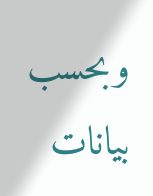وبحسب بيانات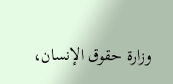وزارة حقوق الإنسان،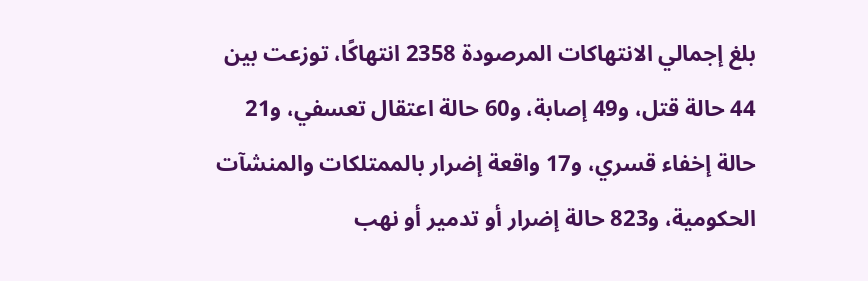بلغ إجمالي الانتهاكات المرصودة 2358 انتهاكًا، توزعت بين 44 حالة قتل، و49 إصابة، و60 حالة اعتقال تعسفي، و21 حالة إخفاء قسري، و17 واقعة إضرار بالممتلكات والمنشآت الحكومية، و823 حالة إضرار أو تدمير أو نهب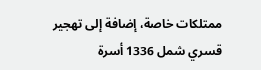ممتلكات خاصة، إضافة إلى تهجير قسري شمل 1336 أسرة